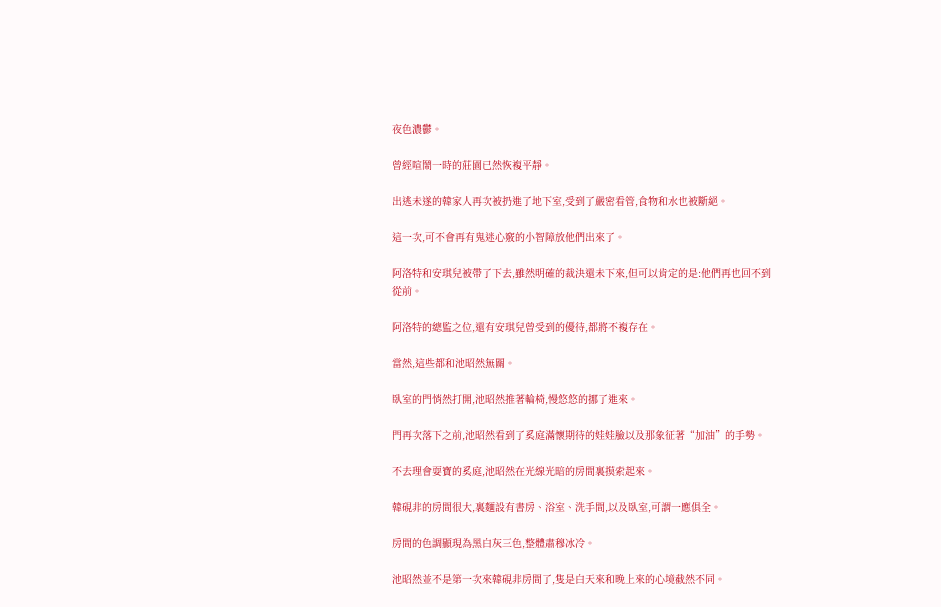夜色濃鬱。

曾經喧鬧一時的莊園已然恢複平靜。

出逃未遂的韓家人再次被扔進了地下室,受到了嚴密看管,食物和水也被斷絕。

這一次,可不會再有鬼迷心竅的小智障放他們出來了。

阿洛特和安琪兒被帶了下去,雖然明確的裁決還未下來,但可以肯定的是:他們再也回不到從前。

阿洛特的總監之位,還有安琪兒曾受到的優待,都將不複存在。

當然,這些都和池昭然無關。

臥室的門悄然打開,池昭然推著輪椅,慢悠悠的挪了進來。

門再次落下之前,池昭然看到了奚庭滿懷期待的娃娃臉以及那象征著“加油”的手勢。

不去理會耍寶的奚庭,池昭然在光線光暗的房間裏摸索起來。

韓硯非的房間很大,裏麵設有書房、浴室、洗手間,以及臥室,可謂一應俱全。

房間的色調顯現為黑白灰三色,整體肅穆冰冷。

池昭然並不是第一次來韓硯非房間了,隻是白天來和晚上來的心境截然不同。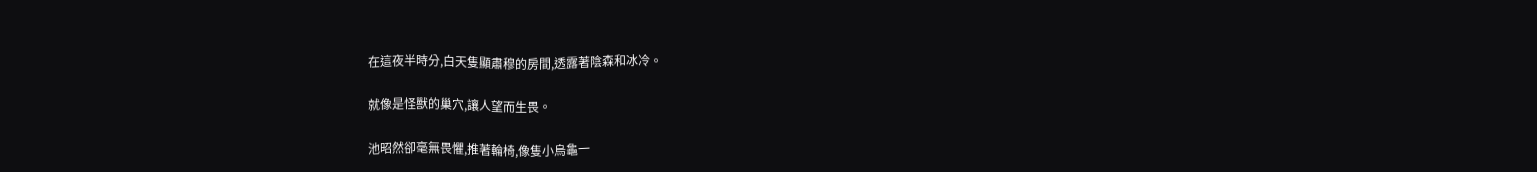在這夜半時分,白天隻顯肅穆的房間,透露著陰森和冰冷。

就像是怪獸的巢穴,讓人望而生畏。

池昭然卻毫無畏懼,推著輪椅,像隻小烏龜一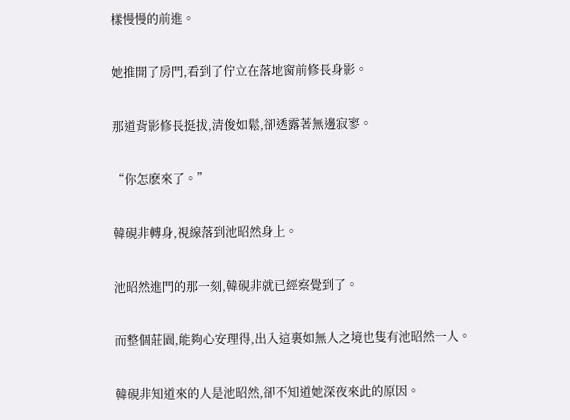樣慢慢的前進。

她推開了房門,看到了佇立在落地窗前修長身影。

那道背影修長挺拔,清俊如鬆,卻透露著無邊寂寥。

“你怎麽來了。”

韓硯非轉身,視線落到池昭然身上。

池昭然進門的那一刻,韓硯非就已經察覺到了。

而整個莊園,能夠心安理得,出入這裏如無人之境也隻有池昭然一人。

韓硯非知道來的人是池昭然,卻不知道她深夜來此的原因。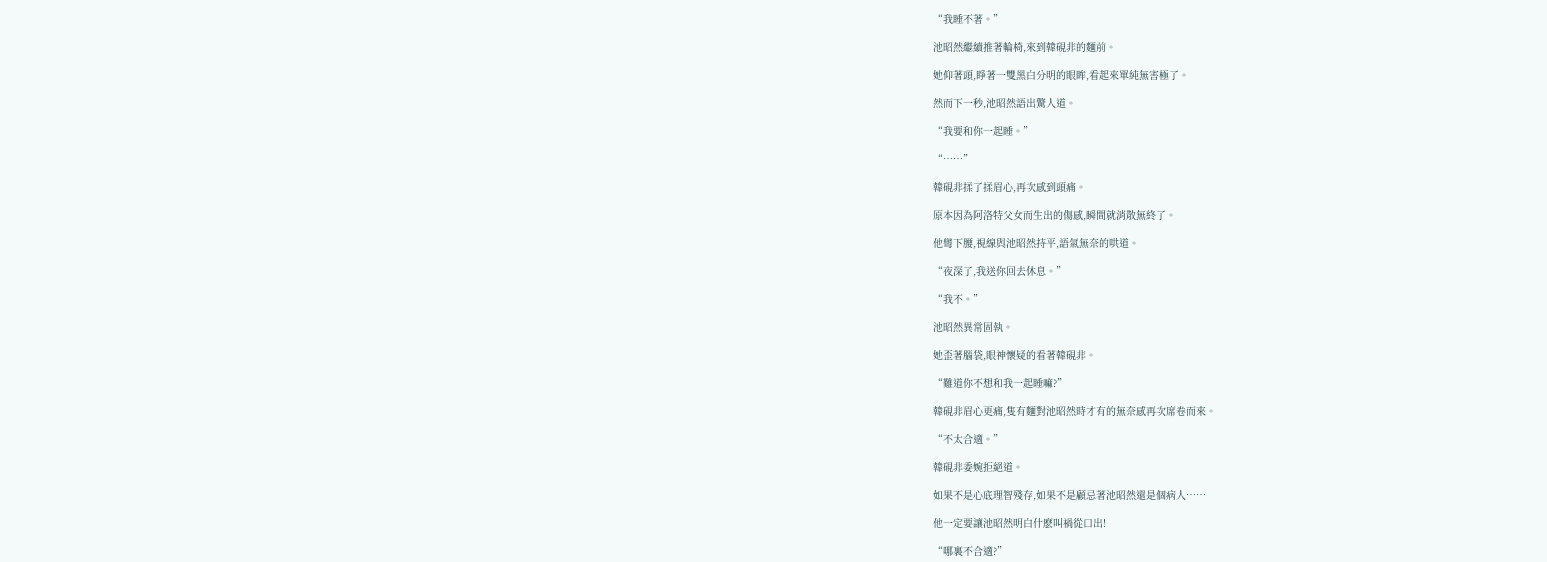“我睡不著。”

池昭然繼續推著輪椅,來到韓硯非的麵前。

她仰著頭,睜著一雙黑白分明的眼眸,看起來單純無害極了。

然而下一秒,池昭然語出驚人道。

“我要和你一起睡。”

“……”

韓硯非揉了揉眉心,再次感到頭痛。

原本因為阿洛特父女而生出的傷感,瞬間就消散無終了。

他彎下腰,視線與池昭然持平,語氣無奈的哄道。

“夜深了,我送你回去休息。”

“我不。”

池昭然異常固執。

她歪著腦袋,眼神懷疑的看著韓硯非。

“難道你不想和我一起睡嘛?”

韓硯非眉心更痛,隻有麵對池昭然時才有的無奈感再次席卷而來。

“不太合適。”

韓硯非委婉拒絕道。

如果不是心底理智殘存,如果不是顧忌著池昭然還是個病人……

他一定要讓池昭然明白什麽叫禍從口出!

“哪裏不合適?”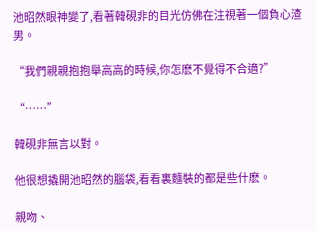池昭然眼神變了,看著韓硯非的目光仿佛在注視著一個負心渣男。

“我們親親抱抱舉高高的時候,你怎麽不覺得不合適?”

“……”

韓硯非無言以對。

他很想撬開池昭然的腦袋,看看裏麵裝的都是些什麽。

親吻、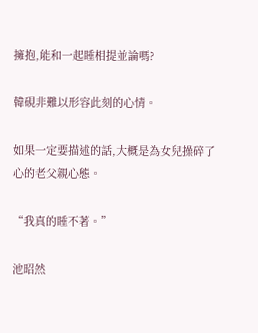擁抱,能和一起睡相提並論嗎?

韓硯非難以形容此刻的心情。

如果一定要描述的話,大概是為女兒操碎了心的老父親心態。

“我真的睡不著。”

池昭然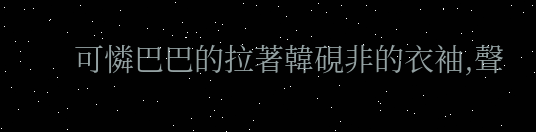可憐巴巴的拉著韓硯非的衣袖,聲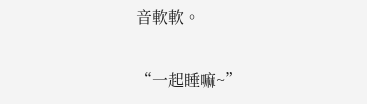音軟軟。

“一起睡嘛~”